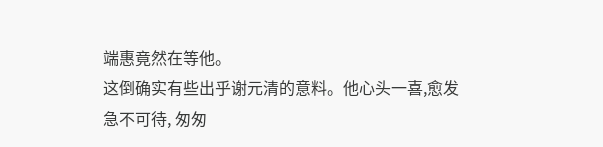端惠竟然在等他。
这倒确实有些出乎谢元清的意料。他心头一喜,愈发急不可待, 匆匆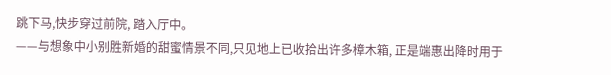跳下马,快步穿过前院, 踏入厅中。
——与想象中小别胜新婚的甜蜜情景不同,只见地上已收拾出许多樟木箱, 正是端惠出降时用于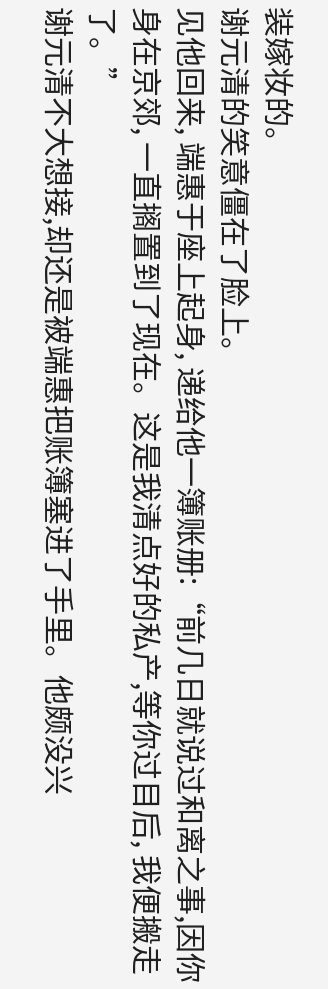装嫁妆的。
谢元清的笑意僵在了脸上。
见他回来, 端惠于座上起身, 递给他一簿账册:“前几日就说过和离之事,因你身在京郊, 一直搁置到了现在。这是我清点好的私产,等你过目后, 我便搬走了。”
谢元清不大想接,却还是被端惠把账簿塞进了手里。他颇没兴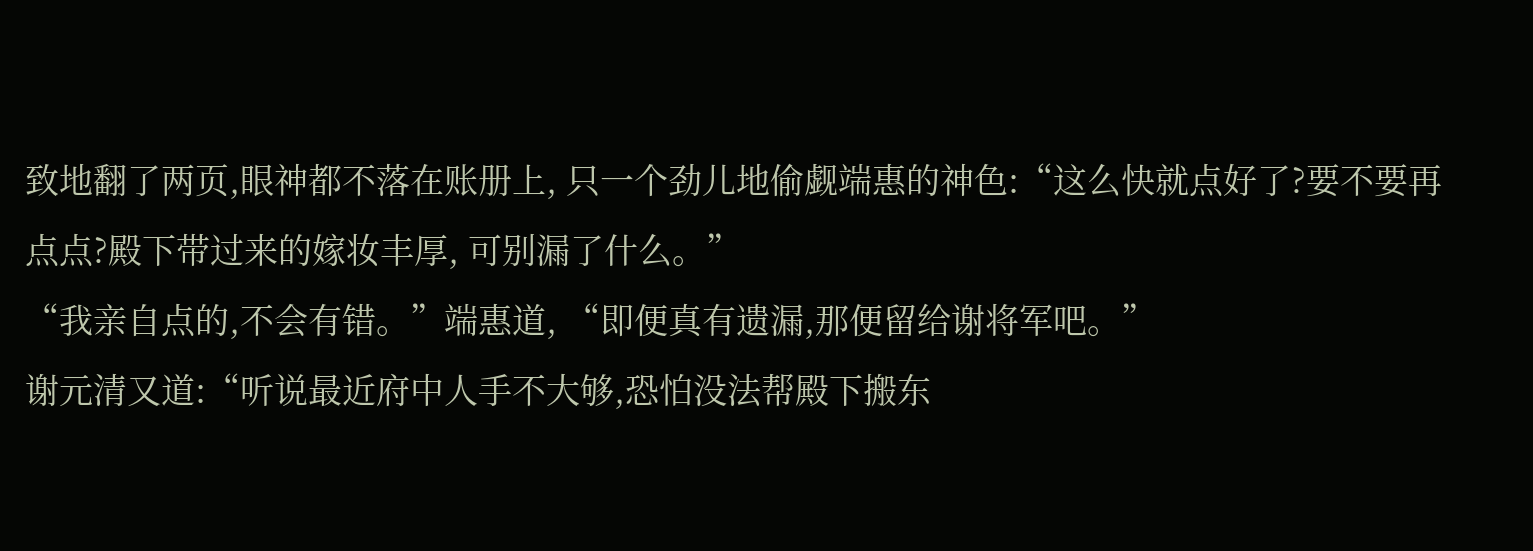致地翻了两页,眼神都不落在账册上, 只一个劲儿地偷觑端惠的神色:“这么快就点好了?要不要再点点?殿下带过来的嫁妆丰厚, 可别漏了什么。”
“我亲自点的,不会有错。”端惠道, “即便真有遗漏,那便留给谢将军吧。”
谢元清又道:“听说最近府中人手不大够,恐怕没法帮殿下搬东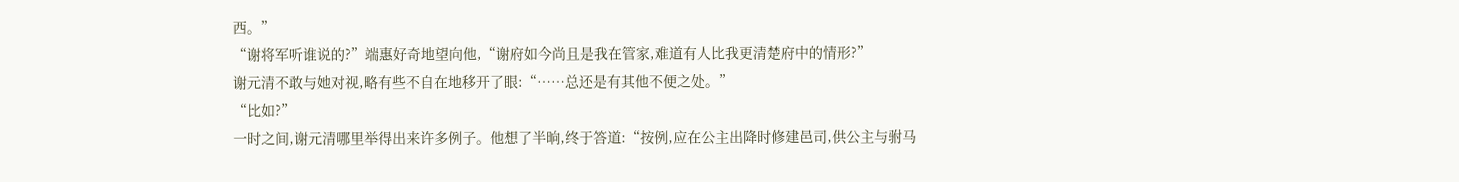西。”
“谢将军听谁说的?”端惠好奇地望向他,“谢府如今尚且是我在管家,难道有人比我更清楚府中的情形?”
谢元清不敢与她对视,略有些不自在地移开了眼:“……总还是有其他不便之处。”
“比如?”
一时之间,谢元清哪里举得出来许多例子。他想了半晌,终于答道:“按例,应在公主出降时修建邑司,供公主与驸马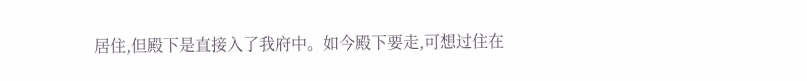居住,但殿下是直接入了我府中。如今殿下要走,可想过住在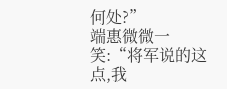何处?”
端惠微微一笑:“将军说的这点,我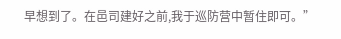早想到了。在邑司建好之前,我于巡防营中暂住即可。”